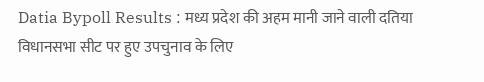Datia Bypoll Results : मध्य प्रदेश की अहम मानी जाने वाली दतिया विधानसभा सीट पर हुए उपचुनाव के लिए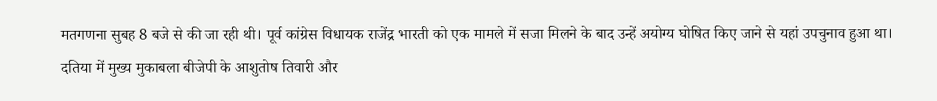मतगणना सुबह 8 बजे से की जा रही थी। पूर्व कांग्रेस विधायक राजेंद्र भारती को एक मामले में सजा मिलने के बाद उन्हें अयोग्य घोषित किए जाने से यहां उपचुनाव हुआ था। दतिया में मुख्य मुकाबला बीजेपी के आशुतोष तिवारी और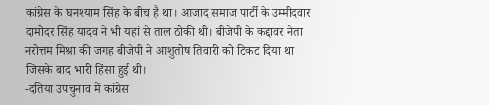कांग्रेस के घनश्याम सिंह के बीच है था। आजाद समाज पार्टी के उम्मीदवार दामोदर सिंह यादव ने भी यहां से ताल ठोकी थी। बीजेपी के कद्दावर नेता नरोत्तम मिश्रा की जगह बीजेपी ने आशुतोष तिवारी को टिकट दिया था जिसके बाद भारी हिंसा हुई थी।
-दतिया उपचुनाव में कांग्रेस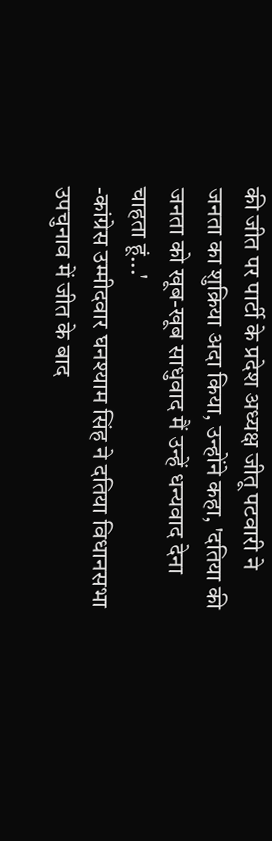की जीत पर पार्टी के प्रदेश अध्यक्ष जीतू पटवारी ने जनता का शुक्रिया अदा किया, उन्होंने कहा, 'दतिया की जनता को खूब-खूब साधुवाद मैं उन्हें धन्यवाद देना चाहता हूं...'
-कांग्रेस उम्मीदवार घनश्याम सिंह ने दतिया विधानसभा उपचुनाव में जीत के बाद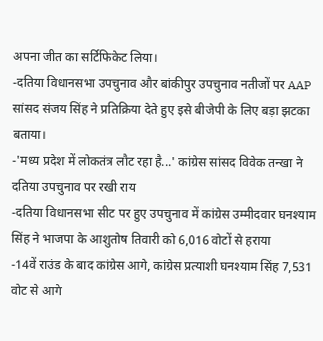अपना जीत का सर्टिफिकेट लिया।
-दतिया विधानसभा उपचुनाव और बांकीपुर उपचुनाव नतीजों पर AAP सांसद संजय सिंह ने प्रतिक्रिया देते हुए इसे बीजेपी के लिए बड़ा झटका बताया।
-'मध्य प्रदेश में लोकतंत्र लौट रहा है...' कांग्रेस सांसद विवेक तन्खा ने दतिया उपचुनाव पर रखी राय
-दतिया विधानसभा सीट पर हुए उपचुनाव में कांग्रेस उम्मीदवार घनश्याम सिंह ने भाजपा के आशुतोष तिवारी को 6,016 वोटों से हराया
-14वें राउंड के बाद कांग्रेस आगे, कांग्रेस प्रत्याशी घनश्याम सिंह 7,531 वोट से आगे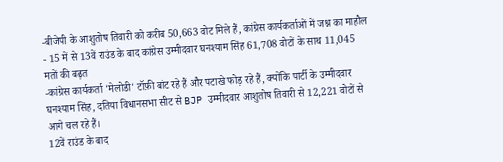-बीजेपी के आशुतोष तिवारी को करीब 50,663 वोट मिले हैं, कांग्रेस कार्यकर्ताओं में जश्न का माहौल
- 15 में से 13वें राउंड के बाद कांग्रेस उम्मीदवार घनश्याम सिंह 61,708 वोटों के साथ 11,045 मतों की बढ़त
-कांग्रेस कार्यकर्ता 'मेलोडी' टॉफ़ी बांट रहे हैं और पटाखे फोड़ रहे हैं, क्योंकि पार्टी के उम्मीदवार घनश्याम सिंह, दतिया विधानसभा सीट से BJP उम्मीदवार आशुतोष तिवारी से 12,221 वोटों से आगे चल रहे हैं।
12वें राउंड के बाद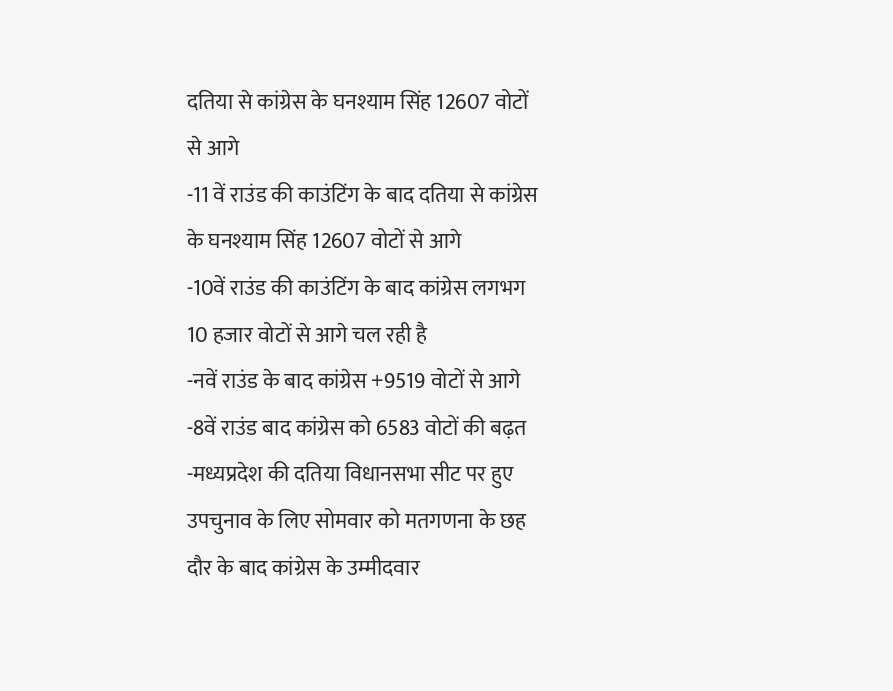दतिया से कांग्रेस के घनश्याम सिंह 12607 वोटों से आगे
-11 वें राउंड की काउंटिंग के बाद दतिया से कांग्रेस के घनश्याम सिंह 12607 वोटों से आगे
-10वें राउंड की काउंटिंग के बाद कांग्रेस लगभग 10 हजार वोटों से आगे चल रही है
-नवें राउंड के बाद कांग्रेस +9519 वोटों से आगे
-8वें राउंड बाद कांग्रेस को 6583 वोटों की बढ़त
-मध्यप्रदेश की दतिया विधानसभा सीट पर हुए उपचुनाव के लिए सोमवार को मतगणना के छह दौर के बाद कांग्रेस के उम्मीदवार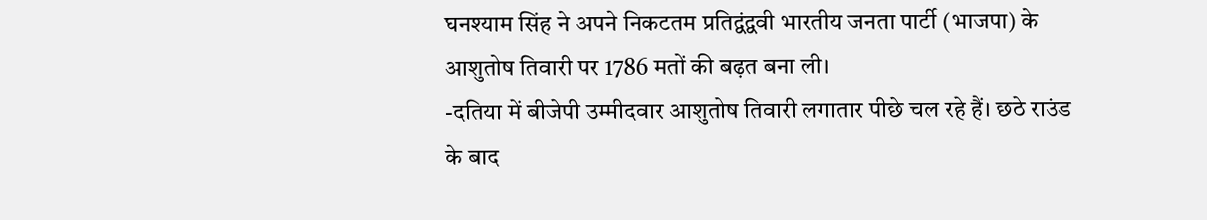घनश्याम सिंह ने अपने निकटतम प्रतिद्वंद्ववी भारतीय जनता पार्टी (भाजपा) के आशुतोष तिवारी पर 1786 मतों की बढ़त बना ली।
-दतिया में बीजेपी उम्मीदवार आशुतोष तिवारी लगातार पीछे चल रहे हैं। छठे राउंड के बाद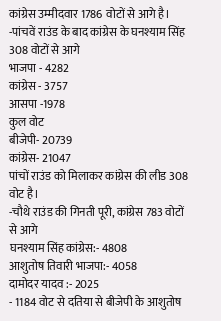कांग्रेस उम्मीदवार 1786 वोटों से आगे है।
-पांचवें राउंड के बाद कांग्रेस के घनश्याम सिंह 308 वोटों से आगे
भाजपा - 4282
कांग्रेस - 3757
आसपा -1978
कुल वोट
बीजेपी- 20739
कांग्रेस- 21047
पांचों राउंड को मिलाकर कांग्रेस की लीड 308 वोट है।
-चौथे राउंड की गिनती पूरी, कांग्रेस 783 वोटों से आगे
घनश्याम सिंह कांग्रेस:- 4808
आशुतोष तिवारी भाजपा:- 4058
दामोदर यादव :- 2025
- 1184 वोट से दतिया से बीजेपी के आशुतोष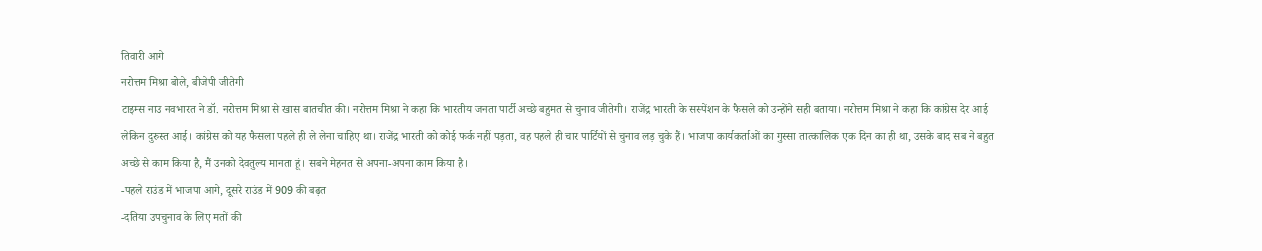तिवारी आगे
नरोत्तम मिश्रा बोले, बीजेपी जीतेगी
टाइम्स नाउ नवभारत ने डॉ. नरोत्तम मिश्रा से खास बातचीत की। नरोत्तम मिश्रा ने कहा कि भारतीय जनता पार्टी अच्छे बहुमत से चुनाव जीतेगी। राजेंद्र भारती के सस्पेंशन के फैसले को उन्होंने सही बताया। नरोत्तम मिश्रा ने कहा कि कांग्रेस देर आई लेकिन दुरुस्त आई। कांग्रेस को यह फैसला पहले ही ले लेना चाहिए था। राजेंद्र भारती को कोई फर्क नहीं पड़ता, वह पहले ही चार पार्टियों से चुनाव लड़ चुके हैं। भाजपा कार्यकर्ताओं का गुस्सा तात्कालिक एक दिन का ही था, उसके बाद सब ने बहुत अच्छे से काम किया है, मैं उनको देवतुल्य मानता हूं। सबने मेहनत से अपना-अपना काम किया है।
-पहले राउंड में भाजपा आगे, दूसरे राउंड में 909 की बढ़त
-दतिया उपचुनाव के लिए मतों की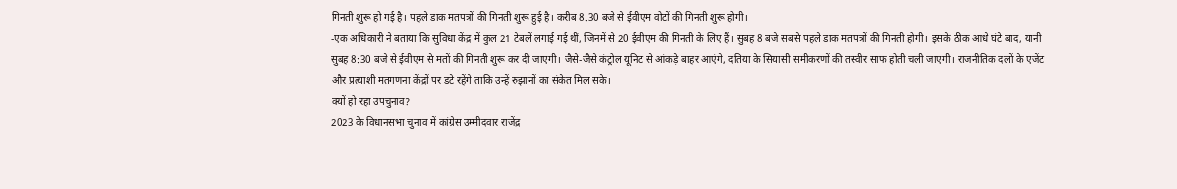गिनती शुरू हो गई है। पहले डाक मतपत्रों की गिनती शुरू हुई है। करीब 8.30 बजे से ईवीएम वोटों की गिनती शुरू होगी।
-एक अधिकारी ने बताया कि सुविधा केंद्र में कुल 21 टेबलें लगाई गई थीं, जिनमें से 20 ईवीएम की गिनती के लिए हैं। सुबह 8 बजे सबसे पहले डाक मतपत्रों की गिनती होगी। इसके ठीक आधे घंटे बाद, यानी सुबह 8:30 बजे से ईवीएम से मतों की गिनती शुरू कर दी जाएगी। जैसे-जैसे कंट्रोल यूनिट से आंकड़े बाहर आएंगे, दतिया के सियासी समीकरणों की तस्वीर साफ होती चली जाएगी। राजनीतिक दलों के एजेंट और प्रत्याशी मतगणना केंद्रों पर डटे रहेंगे ताकि उन्हें रुझानों का संकेत मिल सके।
क्यों हो रहा उपचुनाव?
2023 के विधानसभा चुनाव में कांग्रेस उम्मीदवार राजेंद्र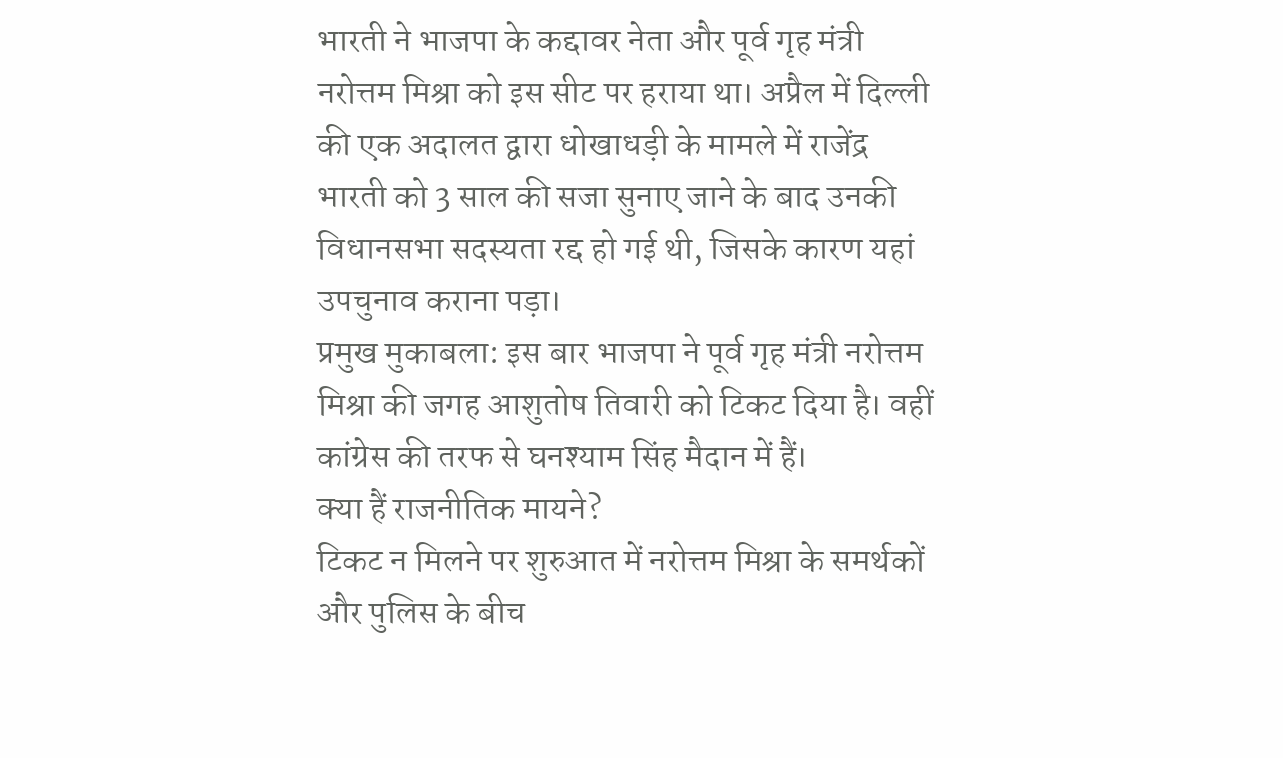भारती ने भाजपा के कद्दावर नेता और पूर्व गृह मंत्री नरोत्तम मिश्रा को इस सीट पर हराया था। अप्रैल में दिल्ली की एक अदालत द्वारा धोखाधड़ी के मामले में राजेंद्र भारती को 3 साल की सजा सुनाए जाने के बाद उनकी विधानसभा सदस्यता रद्द हो गई थी, जिसके कारण यहां उपचुनाव कराना पड़ा।
प्रमुख मुकाबला: इस बार भाजपा ने पूर्व गृह मंत्री नरोत्तम मिश्रा की जगह आशुतोष तिवारी को टिकट दिया है। वहीं कांग्रेस की तरफ से घनश्याम सिंह मैदान में हैं।
क्या हैं राजनीतिक मायने?
टिकट न मिलने पर शुरुआत में नरोत्तम मिश्रा के समर्थकों और पुलिस के बीच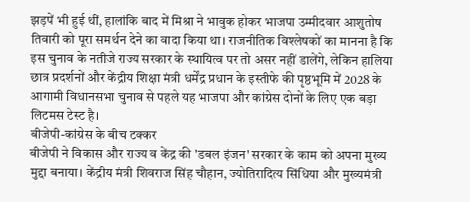झड़पें भी हुई थीं, हालांकि बाद में मिश्रा ने भावुक होकर भाजपा उम्मीदवार आशुतोष तिवारी को पूरा समर्थन देने का वादा किया था। राजनीतिक विश्लेषकों का मानना है कि इस चुनाव के नतीजे राज्य सरकार के स्थायित्व पर तो असर नहीं डालेंगे, लेकिन हालिया छात्र प्रदर्शनों और केंद्रीय शिक्षा मंत्री धर्मेंद्र प्रधान के इस्तीफे की पृष्ठभूमि में 2028 के आगामी विधानसभा चुनाव से पहले यह भाजपा और कांग्रेस दोनों के लिए एक बड़ा लिटमस टेस्ट है।
बीजेपी-कांग्रेस के बीच टक्कर
बीजेपी ने विकास और राज्य व केंद्र की 'डबल इंजन' सरकार के काम को अपना मुख्य मुद्दा बनाया। केंद्रीय मंत्री शिवराज सिंह चौहान, ज्योतिरादित्य सिंधिया और मुख्यमंत्री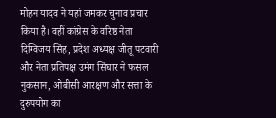मोहन यादव ने यहां जमकर चुनाव प्रचार किया है। वहीं कांग्रेस के वरिष्ठ नेता दिग्विजय सिंह, प्रदेश अध्यक्ष जीतू पटवारी और नेता प्रतिपक्ष उमंग सिंघार ने फसल नुकसान, ओबीसी आरक्षण और सत्ता के दुरुपयोग का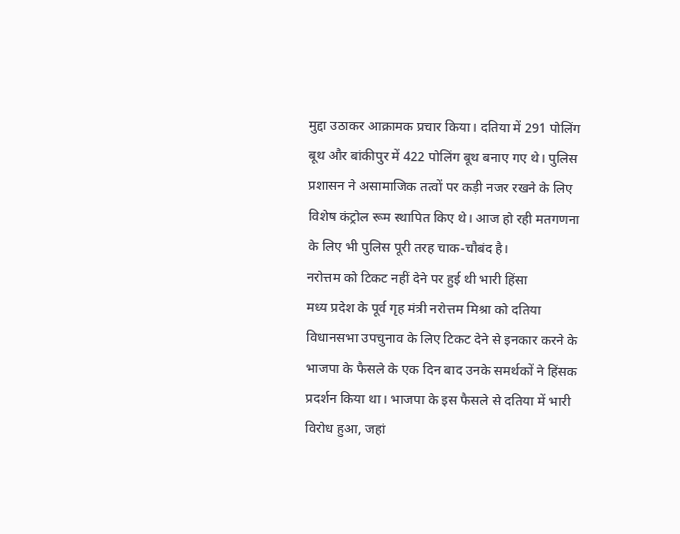मुद्दा उठाकर आक्रामक प्रचार किया। दतिया में 291 पोलिंग बूथ और बांकीपुर में 422 पोलिंग बूथ बनाए गए थे। पुलिस प्रशासन ने असामाजिक तत्वों पर कड़ी नजर रखने के लिए विशेष कंट्रोल रूम स्थापित किए थे। आज हो रही मतगणना के लिए भी पुलिस पूरी तरह चाक-चौबंद है।
नरोत्तम को टिकट नहीं देने पर हुई थी भारी हिंसा
मध्य प्रदेश के पूर्व गृह मंत्री नरोत्तम मिश्रा को दतिया विधानसभा उपचुनाव के लिए टिकट देने से इनकार करने के भाजपा के फैसले के एक दिन बाद उनके समर्थकों ने हिंसक प्रदर्शन किया था। भाजपा के इस फैसले से दतिया में भारी विरोध हुआ, जहां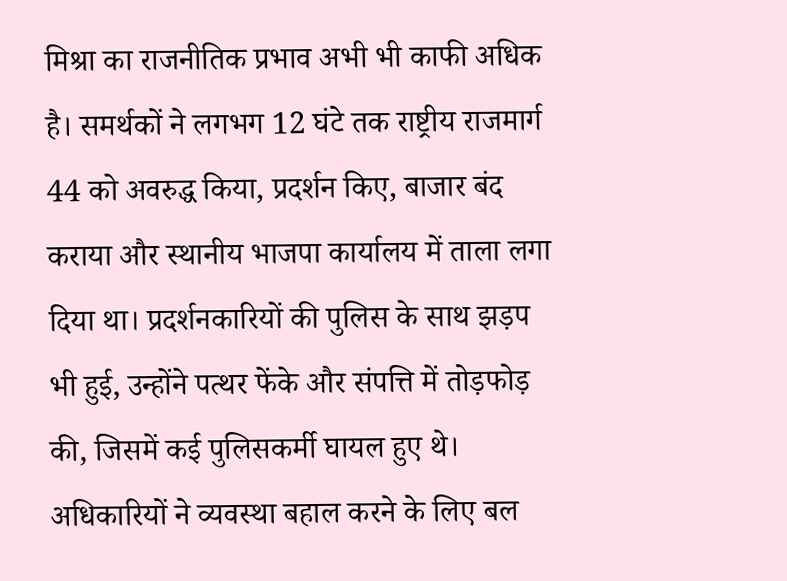मिश्रा का राजनीतिक प्रभाव अभी भी काफी अधिक है। समर्थकों ने लगभग 12 घंटे तक राष्ट्रीय राजमार्ग 44 को अवरुद्ध किया, प्रदर्शन किए, बाजार बंद कराया और स्थानीय भाजपा कार्यालय में ताला लगा दिया था। प्रदर्शनकारियों की पुलिस के साथ झड़प भी हुई, उन्होंने पत्थर फेंके और संपत्ति में तोड़फोड़ की, जिसमें कई पुलिसकर्मी घायल हुए थे। अधिकारियों ने व्यवस्था बहाल करने के लिए बल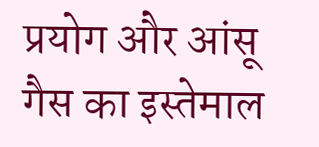प्रयोग और आंसू गैस का इस्तेमाल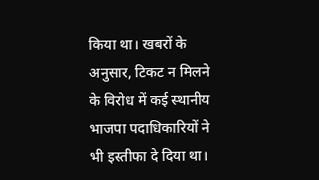किया था। खबरों के अनुसार, टिकट न मिलने के विरोध में कई स्थानीय भाजपा पदाधिकारियों ने भी इस्तीफा दे दिया था।